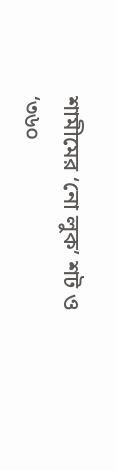শামীমের ‘নো লুক’ শট ও ‘৩৬০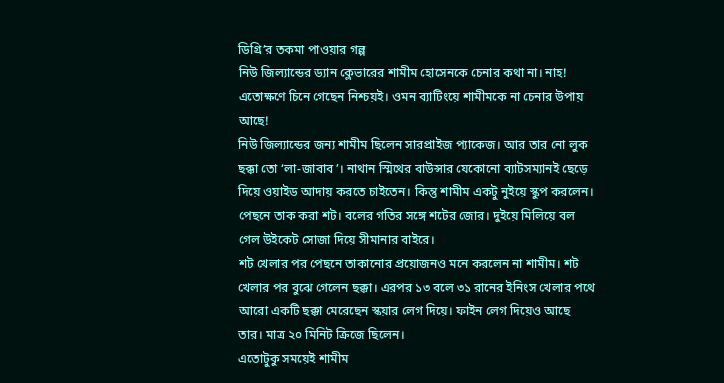ডিগ্রি’র তকমা পাওয়ার গল্প
নিউ জিল্যান্ডের ড্যান ক্লেভারের শামীম হোসেনকে চেনার কথা না। নাহ! এতোক্ষণে চিনে গেছেন নিশ্চয়ই। ওমন ব্যাটিংয়ে শামীমকে না চেনার উপায় আছে!
নিউ জিল্যান্ডের জন্য শামীম ছিলেন সারপ্রাইজ প্যাকেজ। আর তার নো লুক ছক্কা তো ‘লা-জাবাব’। নাথান স্মিথের বাউন্সার যেকোনো ব্যাটসম্যানই ছেড়ে দিয়ে ওয়াইড আদায় করতে চাইতেন। কিন্তু শামীম একটু নুইয়ে স্কুপ করলেন। পেছনে তাক করা শট। বলের গতির সঙ্গে শটের জোর। দুইয়ে মিলিয়ে বল গেল উইকেট সোজা দিয়ে সীমানার বাইরে।
শট খেলার পর পেছনে তাকানোর প্রয়োজনও মনে করলেন না শামীম। শট খেলার পর বুঝে গেলেন ছক্কা। এরপর ১৩ বলে ৩১ রানের ইনিংস খেলার পথে আরো একটি ছক্কা মেরেছেন স্কয়ার লেগ দিয়ে। ফাইন লেগ দিয়েও আছে তার। মাত্র ২০ মিনিট ক্রিজে ছিলেন।
এতোটুকু সময়েই শামীম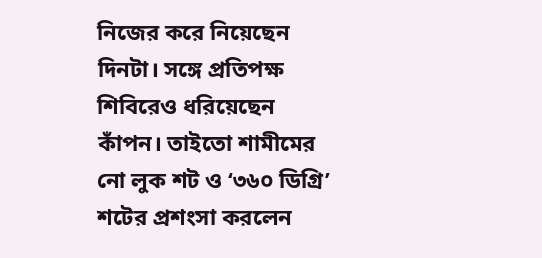নিজের করে নিয়েছেন দিনটা। সঙ্গে প্রতিপক্ষ শিবিরেও ধরিয়েছেন কাঁপন। তাইতো শামীমের নো লুক শট ও ‘৩৬০ ডিগ্রি’ শটের প্রশংসা করলেন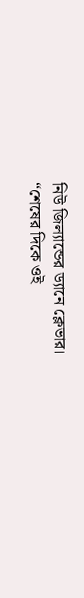নিউ জিল্যান্ডের ড্যানে ক্লেভার।
“শেষের দিকে ওই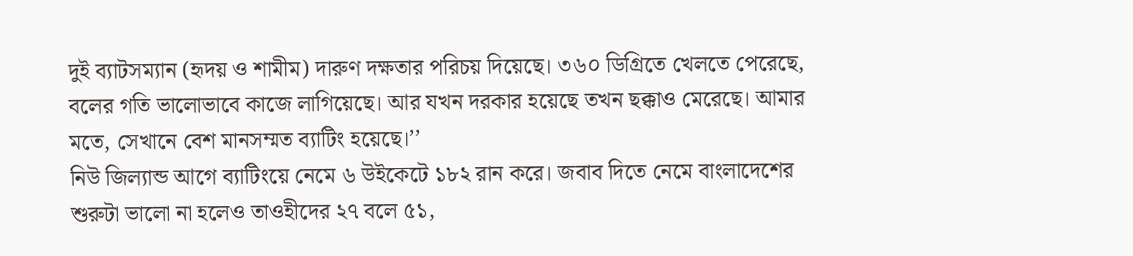দুই ব্যাটসম্যান (হৃদয় ও শামীম) দারুণ দক্ষতার পরিচয় দিয়েছে। ৩৬০ ডিগ্রিতে খেলতে পেরেছে, বলের গতি ভালোভাবে কাজে লাগিয়েছে। আর যখন দরকার হয়েছে তখন ছক্কাও মেরেছে। আমার মতে, সেখানে বেশ মানসম্মত ব্যাটিং হয়েছে।’’
নিউ জিল্যান্ড আগে ব্যাটিংয়ে নেমে ৬ উইকেটে ১৮২ রান করে। জবাব দিতে নেমে বাংলাদেশের শুরুটা ভালো না হলেও তাওহীদের ২৭ বলে ৫১,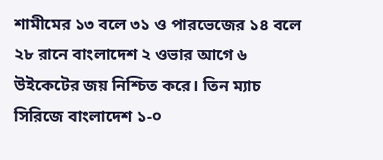শামীমের ১৩ বলে ৩১ ও পারভেজের ১৪ বলে ২৮ রানে বাংলাদেশ ২ ওভার আগে ৬ উইকেটের জয় নিশ্চিত করে। তিন ম্যাচ সিরিজে বাংলাদেশ ১-০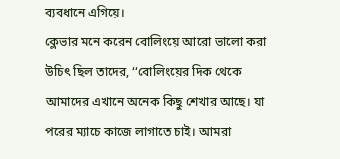ব্যবধানে এগিয়ে।
ক্লেভার মনে করেন বোলিংয়ে আরো ভালো করা উচিৎ ছিল তাদের, ‘‘বোলিংয়ের দিক থেকে আমাদের এখানে অনেক কিছু শেখার আছে। যা পরের ম্যাচে কাজে লাগাতে চাই। আমরা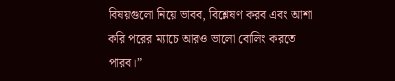বিষয়গুলো নিয়ে ভাবব, বিশ্লেষণ করব এবং আশা করি পরের ম্যাচে আরও ভালো বোলিং করতে পারব।”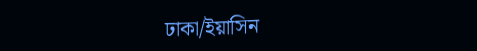ঢাকা/ইয়াসিন